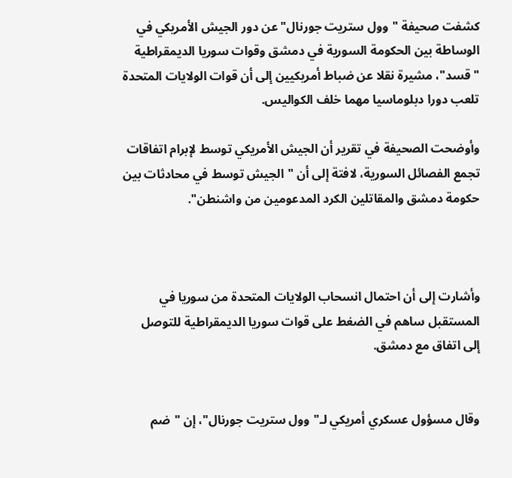كشفت صحيفة "وول ستريت جورنال" عن دور الجيش الأمريكي في الوساطة بين الحكومة السورية في دمشق وقوات سوريا الديمقراطية "قسد"، مشيرة نقلا عن ضباط أمريكيين إلى أن قوات الولايات المتحدة تلعب دورا دبلوماسيا مهما خلف الكواليس.

وأوضحت الصحيفة في تقرير أن الجيش الأمريكي توسط لإبرام اتفاقات تجمع الفصائل السورية، لافتة إلى أن "الجيش توسط في محادثات بين حكومة دمشق والمقاتلين الكرد المدعومين من واشنطن".



وأشارت إلى أن احتمال انسحاب الولايات المتحدة من سوريا في المستقبل ساهم في الضغط على قوات سوريا الديمقراطية للتوصل إلى اتفاق مع دمشق.


وقال مسؤول عسكري أمريكي لـ"وول ستريت جورنال"، إن "ضم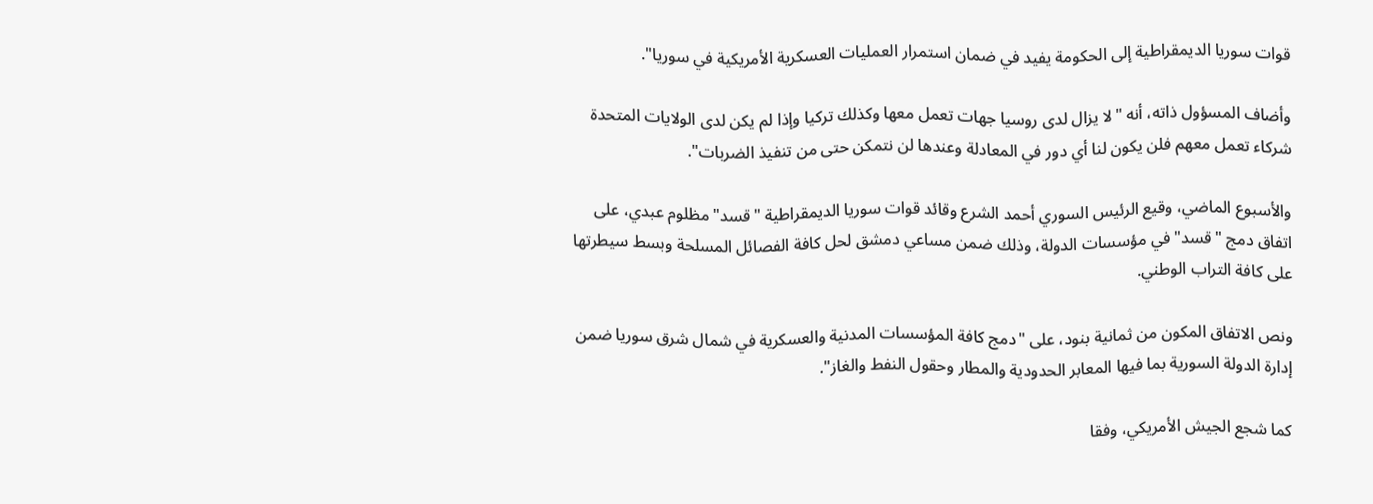قوات سوريا الديمقراطية إلى الحكومة يفيد في ضمان استمرار العمليات العسكرية الأمريكية في سوريا".

وأضاف المسؤول ذاته، أنه "لا يزال لدى روسيا جهات تعمل معها وكذلك تركيا وإذا لم يكن لدى الولايات المتحدة شركاء تعمل معهم فلن يكون لنا أي دور في المعادلة وعندها لن نتمكن حتى من تنفيذ الضربات".

والأسبوع الماضي، وقيع الرئيس السوري أحمد الشرع وقائد قوات سوريا الديمقراطية "قسد" مظلوم عبدي، على اتفاق دمج "قسد" في مؤسسات الدولة، وذلك ضمن مساعي دمشق لحل كافة الفصائل المسلحة وبسط سيطرتها على كافة التراب الوطني.

ونص الاتفاق المكون من ثمانية بنود، على "دمج كافة المؤسسات المدنية والعسكرية في شمال شرق سوريا ضمن إدارة الدولة السورية بما فيها المعابر الحدودية والمطار وحقول النفط والغاز".

كما شجع الجيش الأمريكي، وفقا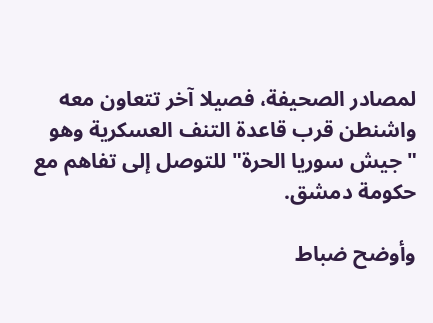لمصادر الصحيفة، فصيلا آخر تتعاون معه واشنطن قرب قاعدة التنف العسكرية وهو "جيش سوريا الحرة" للتوصل إلى تفاهم مع حكومة دمشق.

وأوضح ضباط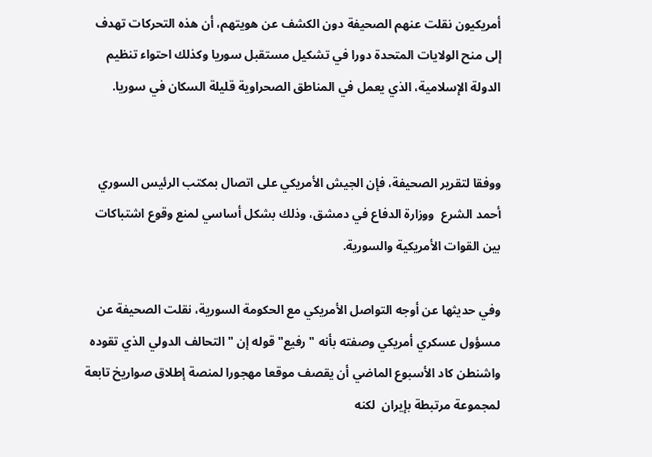أمريكيون نقلت عنهم الصحيفة دون الكشف عن هويتهم، أن هذه التحركات تهدف إلى منح الولايات المتحدة دورا في تشكيل مستقبل سوريا وكذلك احتواء تنظيم الدولة الإسلامية، الذي يعمل في المناطق الصحراوية قليلة السكان في سوريا.


ووفقا لتقرير الصحيفة، فإن الجيش الأمريكي على اتصال بمكتب الرئيس السوري أحمد الشرع  ووزارة الدفاع في دمشق، وذلك بشكل أساسي لمنع وقوع اشتباكات بين القوات الأمريكية والسورية.

وفي حديثها عن أوجه التواصل الأمريكي مع الحكومة السورية، نقلت الصحيفة عن مسؤول عسكري أمريكي وصفته بأنه "رفيع" قوله إن "التحالف الدولي الذي تقوده واشنطن كاد الأسبوع الماضي أن يقصف موقعا مهجورا لمنصة إطلاق صواريخ تابعة لمجموعة مرتبطة بإيران  لكنه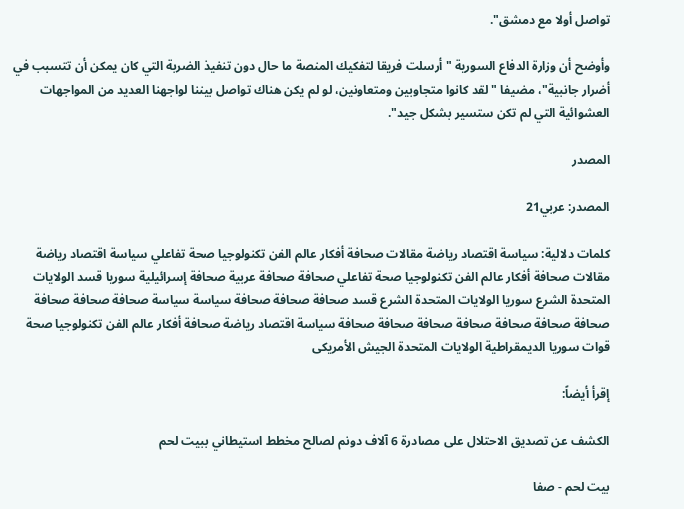تواصل أولا مع دمشق".

وأوضح أن وزارة الدفاع السورية "أرسلت فريقا لتفكيك المنصة ما حال دون تنفيذ الضربة التي كان يمكن أن تتسبب في أضرار جانبية"، مضيفا "لقد كانوا متجاوبين ومتعاونين، لو لم يكن هناك تواصل بيننا لواجهنا العديد من المواجهات العشوائية التي لم تكن ستسير بشكل جيد".

المصدر

المصدر: عربي21

كلمات دلالية: سياسة اقتصاد رياضة مقالات صحافة أفكار عالم الفن تكنولوجيا صحة تفاعلي سياسة اقتصاد رياضة مقالات صحافة أفكار عالم الفن تكنولوجيا صحة تفاعلي صحافة صحافة عربية صحافة إسرائيلية سوريا قسد الولايات المتحدة الشرع سوريا الولايات المتحدة الشرع قسد صحافة صحافة صحافة سياسة سياسة صحافة صحافة صحافة صحافة صحافة صحافة صحافة صحافة صحافة صحافة سياسة اقتصاد رياضة صحافة أفكار عالم الفن تكنولوجيا صحة قوات سوریا الدیمقراطیة الولایات المتحدة الجیش الأمریکی

إقرأ أيضاً:

الكشف عن تصديق الاحتلال على مصادرة 6 آلاف دونم لصالح مخطط استيطاني ببيت لحم

بيت لحم - صفا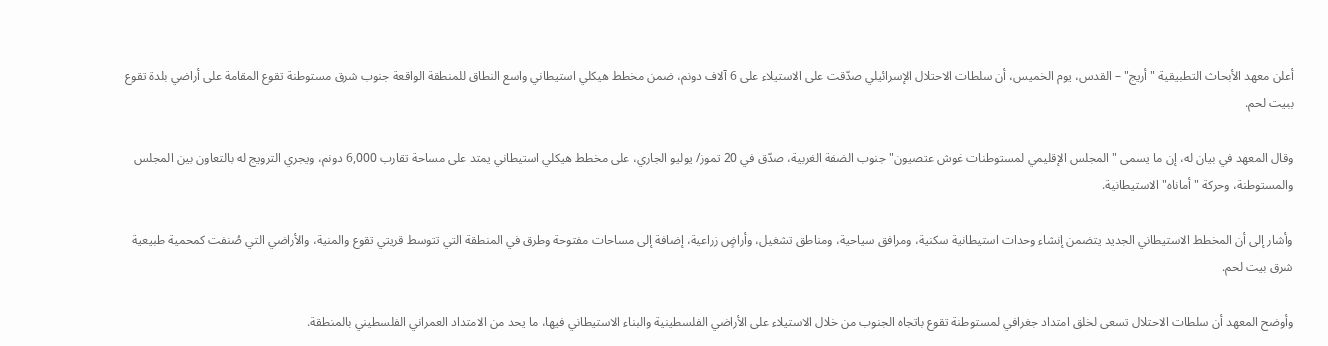أعلن معهد الأبحاث التطبيقية "أريج" – القدس، يوم الخميس، أن سلطات الاحتلال الإسرائيلي صدّقت على الاستيلاء على 6 آلاف دونم، ضمن مخطط هيكلي استيطاني واسع النطاق للمنطقة الواقعة جنوب شرق مستوطنة تقوع المقامة على أراضي بلدة تقوع ببيت لحم.

وقال المعهد في بيان له، إن ما يسمى "المجلس الإقليمي لمستوطنات غوش عتصيون" جنوب الضفة الغربية، صدّق في 20 تموز/ يوليو الجاري، على مخطط هيكلي استيطاني يمتد على مساحة تقارب 6,000 دونم، ويجري الترويج له بالتعاون بين المجلس والمستوطنة، وحركة "أماناه" الاستيطانية.

وأشار إلى أن المخطط الاستيطاني الجديد يتضمن إنشاء وحدات استيطانية سكنية، ومرافق سياحية، ومناطق تشغيل، وأراضٍ زراعية، إضافة إلى مساحات مفتوحة وطرق في المنطقة التي تتوسط قريتي تقوع والمنية، والأراضي التي صُنفت كمحمية طبيعية شرق بيت لحم.

وأوضح المعهد أن سلطات الاحتلال تسعى لخلق امتداد جغرافي لمستوطنة تقوع باتجاه الجنوب من خلال الاستيلاء على الأراضي الفلسطينية والبناء الاستيطاني فيها، ما يحد من الامتداد العمراني الفلسطيني بالمنطقة.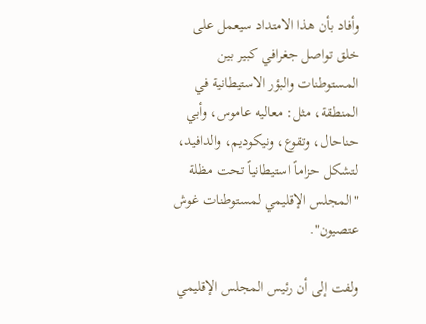وأفاد بأن هذا الامتداد سيعمل على خلق تواصل جغرافي كبير بين المستوطنات والبؤر الاستيطانية في المنطقة، مثل: معاليه عاموس، وأبي حناحال، وتقوع، ونيكوديم، والدافيد، لتشكل حزاماً استيطانياً تحت مظلة "المجلس الإقليمي لمستوطنات غوش عتصيون".

ولفت إلى أن رئيس المجلس الإقليمي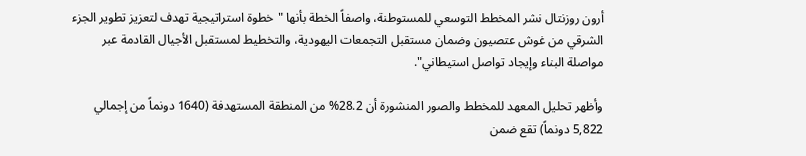أرون روزنتال نشر المخطط التوسعي للمستوطنة، واصفاً الخطة بأنها "خطوة استراتيجية تهدف لتعزيز تطوير الجزء الشرقي من غوش عتصيون وضمان مستقبل التجمعات اليهودية، والتخطيط لمستقبل الأجيال القادمة عبر مواصلة البناء وإيجاد تواصل استيطاني".

وأظهر تحليل المعهد للمخطط والصور المنشورة أن 28.2% من المنطقة المستهدفة (1640 دونماً من إجمالي 5,822 دونماً) تقع ضمن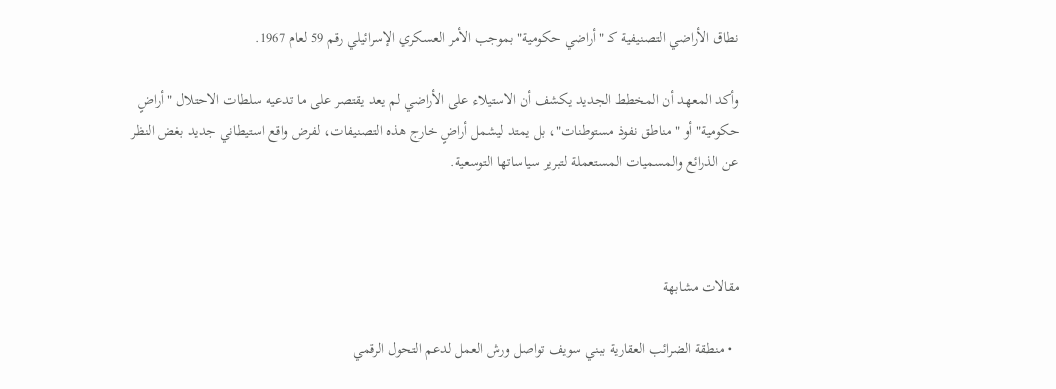نطاق الأراضي التصنيفية كـ "أراضي حكومية" بموجب الأمر العسكري الإسرائيلي رقم 59 لعام 1967.

وأكد المعهد أن المخطط الجديد يكشف أن الاستيلاء على الأراضي لم يعد يقتصر على ما تدعيه سلطات الاحتلال "أراضٍ حكومية" أو "مناطق نفوذ مستوطنات"، بل يمتد ليشمل أراضٍ خارج هذه التصنيفات، لفرض واقع استيطاني جديد بغض النظر عن الذرائع والمسميات المستعملة لتبرير سياساتها التوسعية.



مقالات مشابهة

  • منطقة الضرائب العقارية ببني سويف تواصل ورش العمل لدعم التحول الرقمي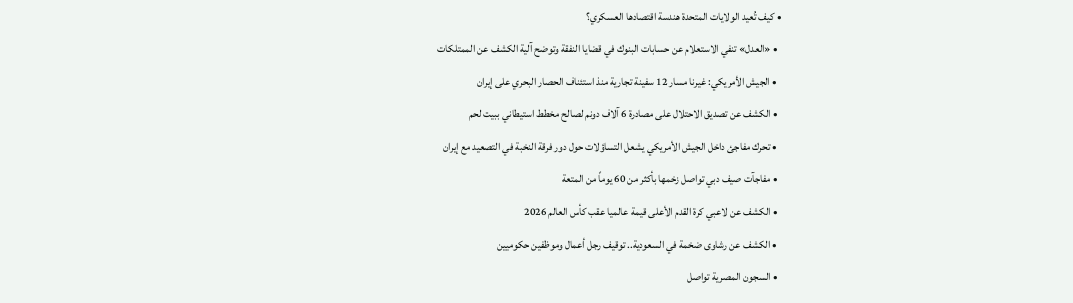• كيف تُعيد الولايات المتحدة هندسة اقتصادها العسكري؟
  • «العدل» تنفي الاستعلام عن حسابات البنوك في قضايا النفقة وتوضح آلية الكشف عن الممتلكات
  • الجيش الأمريكي: غيرنا مسار 12 سفينة تجارية منذ استئناف الحصار البحري على إيران
  • الكشف عن تصديق الاحتلال على مصادرة 6 آلاف دونم لصالح مخطط استيطاني ببيت لحم
  • تحرك مفاجئ داخل الجيش الأمريكي يشعل التساؤلات حول دور فرقة النخبة في التصعيد مع إيران
  • مفاجآت صيف دبي تواصل زخمها بأكثر من 60 يوماً من المتعة
  • الكشف عن لاعبي كرة القدم الأعلى قيمة عالميا عقب كأس العالم 2026
  • الكشف عن رشاوى ضخمة في السعودية.. توقيف رجل أعمال وموظفين حكوميين
  • السجون المصرية تواصل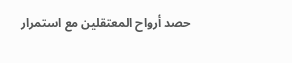حصد أرواح المعتقلين مع استمرار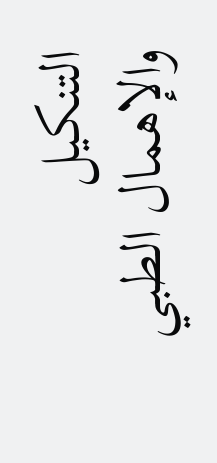التنكيل والإهمال الطبي